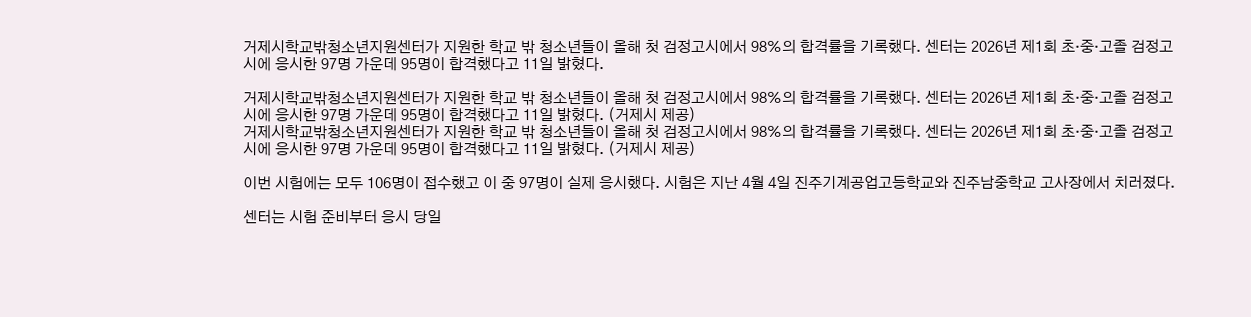거제시학교밖청소년지원센터가 지원한 학교 밖 청소년들이 올해 첫 검정고시에서 98%의 합격률을 기록했다. 센터는 2026년 제1회 초·중·고졸 검정고시에 응시한 97명 가운데 95명이 합격했다고 11일 밝혔다.

거제시학교밖청소년지원센터가 지원한 학교 밖 청소년들이 올해 첫 검정고시에서 98%의 합격률을 기록했다. 센터는 2026년 제1회 초·중·고졸 검정고시에 응시한 97명 가운데 95명이 합격했다고 11일 밝혔다. (거제시 제공)
거제시학교밖청소년지원센터가 지원한 학교 밖 청소년들이 올해 첫 검정고시에서 98%의 합격률을 기록했다. 센터는 2026년 제1회 초·중·고졸 검정고시에 응시한 97명 가운데 95명이 합격했다고 11일 밝혔다. (거제시 제공)

이번 시험에는 모두 106명이 접수했고 이 중 97명이 실제 응시했다. 시험은 지난 4월 4일 진주기계공업고등학교와 진주남중학교 고사장에서 치러졌다.

센터는 시험 준비부터 응시 당일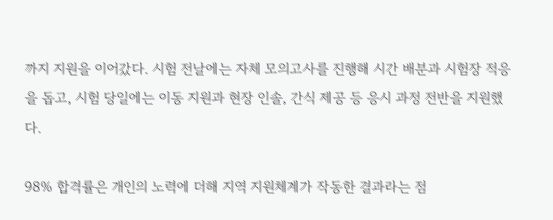까지 지원을 이어갔다. 시험 전날에는 자체 모의고사를 진행해 시간 배분과 시험장 적응을 돕고, 시험 당일에는 이동 지원과 현장 인솔, 간식 제공 등 응시 과정 전반을 지원했다.

98% 합격률은 개인의 노력에 더해 지역 지원체계가 작동한 결과라는 점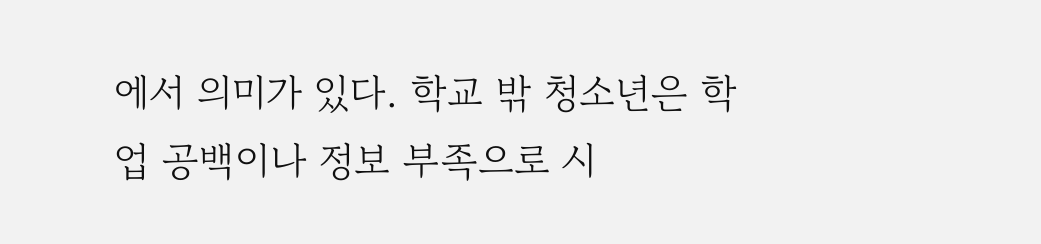에서 의미가 있다. 학교 밖 청소년은 학업 공백이나 정보 부족으로 시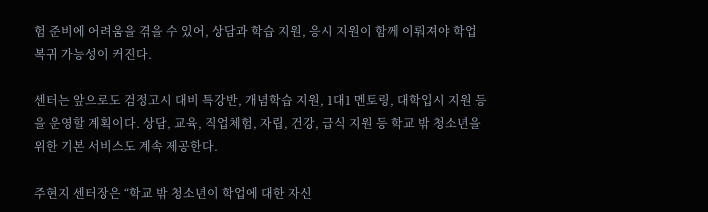험 준비에 어려움을 겪을 수 있어, 상담과 학습 지원, 응시 지원이 함께 이뤄져야 학업 복귀 가능성이 커진다.

센터는 앞으로도 검정고시 대비 특강반, 개념학습 지원, 1대1 멘토링, 대학입시 지원 등을 운영할 계획이다. 상담, 교육, 직업체험, 자립, 건강, 급식 지원 등 학교 밖 청소년을 위한 기본 서비스도 계속 제공한다.

주현지 센터장은 “학교 밖 청소년이 학업에 대한 자신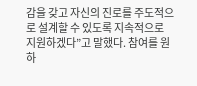감을 갖고 자신의 진로를 주도적으로 설계할 수 있도록 지속적으로 지원하겠다”고 말했다. 참여를 원하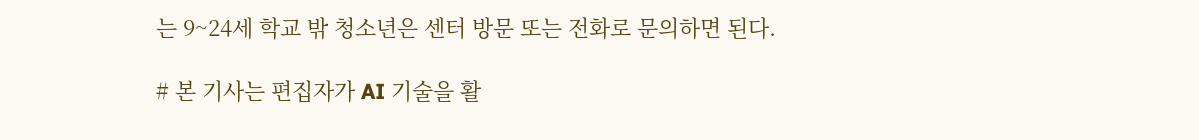는 9~24세 학교 밖 청소년은 센터 방문 또는 전화로 문의하면 된다.

# 본 기사는 편집자가 AI 기술을 활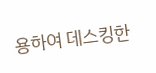용하여 데스킹한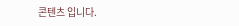콘텐츠 입니다.